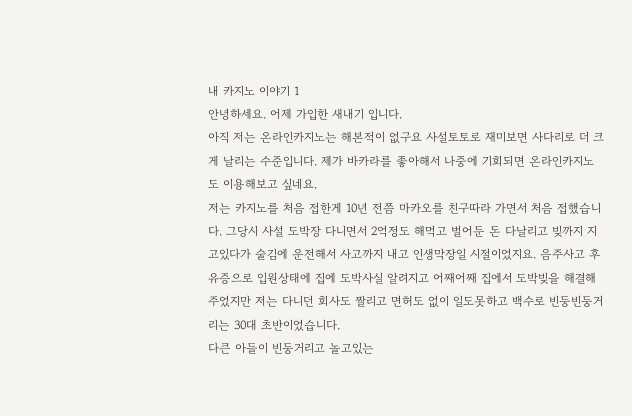내 카지노 이야기 1
안녕하세요. 어제 가입한 새내기 입니다.
아직 저는 온라인카지노는 해본적이 없구요 사설토토로 재미보면 사다리로 더 크게 날리는 수준입니다. 제가 바카라를 좋아해서 나중에 기회되면 온라인카지노도 이용해보고 싶네요.
저는 카지노를 처음 접한게 10년 전쯤 마카오를 친구따라 가면서 처음 접했습니다. 그당시 사설 도박장 다니면서 2억정도 해먹고 벌어둔 돈 다날리고 빚까지 지고있다가 술김에 운전해서 사고까지 내고 인생막장일 시절이었지요. 음주사고 후유증으로 입원상태에 집에 도박사실 알려지고 어째어째 집에서 도박빚을 해결해 주었지만 저는 다니던 회사도 짤리고 면허도 없이 일도못하고 백수로 빈둥빈둥거리는 30대 초반이었습니다.
다큰 아들이 빈둥거리고 놀고있는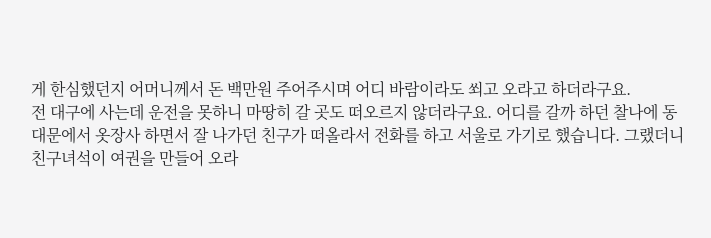게 한심했던지 어머니께서 돈 백만원 주어주시며 어디 바람이라도 쐬고 오라고 하더라구요.
전 대구에 사는데 운전을 못하니 마땅히 갈 곳도 떠오르지 않더라구요. 어디를 갈까 하던 찰나에 동대문에서 옷장사 하면서 잘 나가던 친구가 떠올라서 전화를 하고 서울로 가기로 했습니다. 그랬더니 친구녀석이 여권을 만들어 오라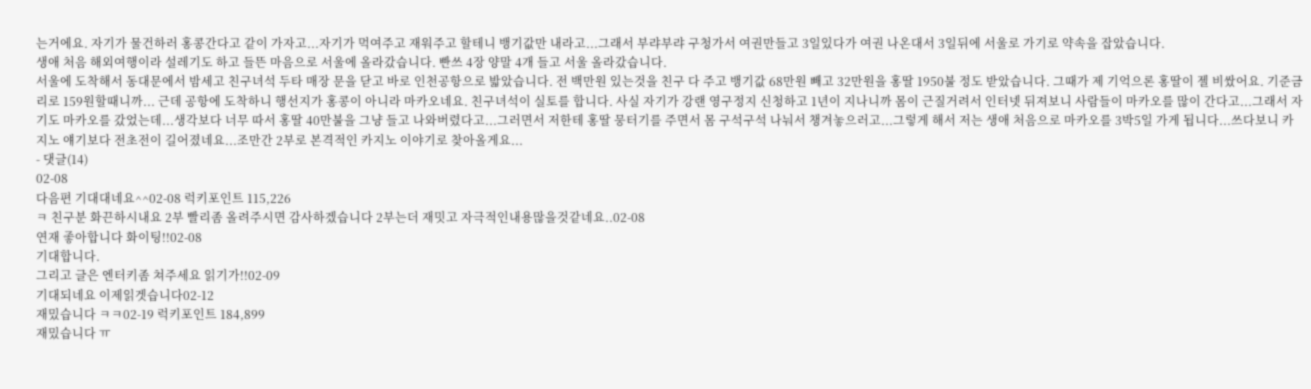는거에요. 자기가 물건하러 홍콩간다고 같이 가자고...자기가 먹여주고 재워주고 할테니 뱅기값만 내라고...그래서 부랴부랴 구청가서 여권만들고 3일있다가 여권 나온대서 3일뒤에 서울로 가기로 약속을 잡았습니다.
생애 처음 해외여행이라 설레기도 하고 들뜬 마음으로 서울에 올라갔습니다. 빤쓰 4장 양말 4개 들고 서울 올라갔습니다.
서울에 도착해서 동대문에서 밤세고 친구녀석 두타 매장 문을 닫고 바로 인천공항으로 밟았습니다. 전 백만원 있는것을 친구 다 주고 뱅기값 68만원 빼고 32만원을 홍딸 1950불 정도 받았습니다. 그때가 제 기억으론 홍딸이 젤 비쌌어요. 기준금리로 159원할때니까... 근데 공항에 도착하니 행선지가 홍콩이 아니라 마카오네요. 친구녀석이 실토를 합니다. 사실 자기가 강랜 영구정지 신청하고 1년이 지나니까 몸이 근질거려서 인터넷 뒤져보니 사람들이 마카오를 많이 간다고...그래서 자기도 마카오를 갔었는데...생각보다 너무 따서 홍딸 40만불을 그냥 들고 나와버렸다고...그러면서 저한테 홍딸 뭉터기를 주면서 몸 구석구석 나눠서 챙겨놓으러고...그렇게 해서 저는 생애 처음으로 마카오를 3박5일 가게 됩니다...쓰다보니 카지노 얘기보다 전초전이 길어졌네요...조만간 2부로 본격적인 카지노 이야기로 찾아올게요...
- 댓글(14)
02-08
다음편 기대대네요^^02-08 럭키포인트 115,226
ㅋ 친구분 화끈하시내요 2부 빨리좀 올려주시면 감사하겠습니다 2부는더 재밋고 자극적인내용많을것같네요..02-08
연재 좋아합니다 화이팅!!02-08
기대합니다.
그리고 글은 엔터키좀 쳐주세요 읽기가!!02-09
기대되네요 이제읽겟습니다02-12
재밌습니다 ㅋㅋ02-19 럭키포인트 184,899
재밌습니다 ㅠ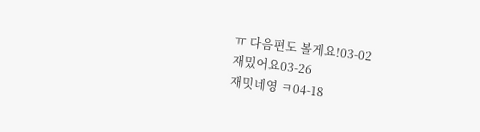ㅠ 다음편도 볼게요!03-02
재밌어요03-26
재밋네영 ㅋ04-18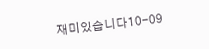재미있습니다10-09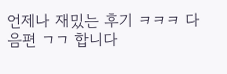언제나 재밌는 후기 ㅋㅋㅋ 다음편 ㄱㄱ 합니다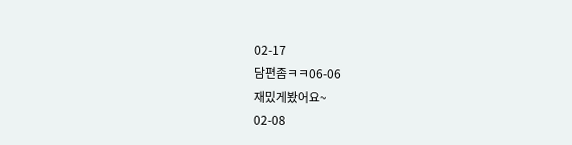02-17
담편좀ㅋㅋ06-06
재밌게봤어요~
02-08